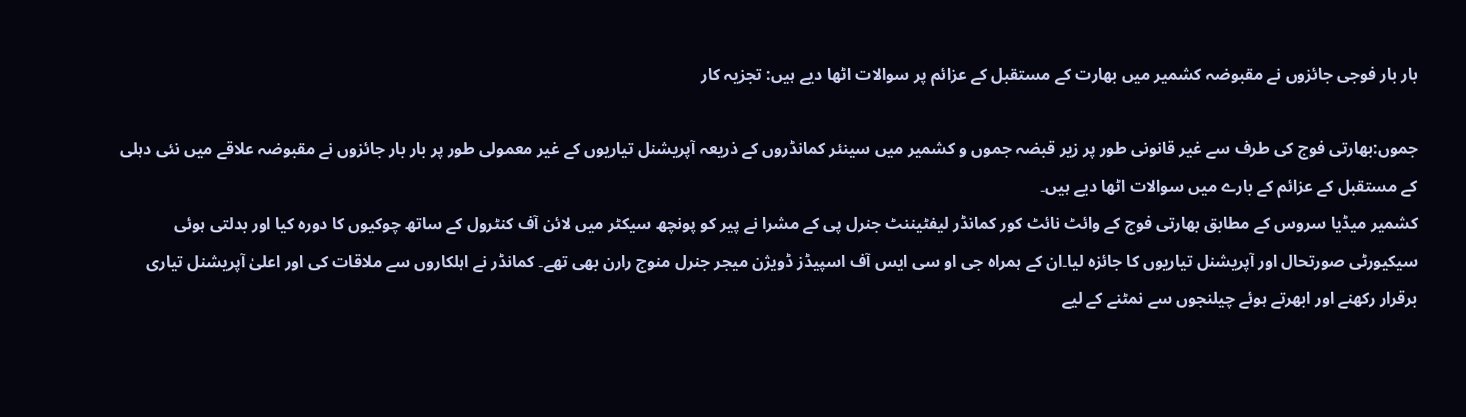بار بار فوجی جائزوں نے مقبوضہ کشمیر میں بھارت کے مستقبل کے عزائم پر سوالات اٹھا دیے ہیں: تجزیہ کار

جموں:بھارتی فوج کی طرف سے غیر قانونی طور پر زیر قبضہ جموں و کشمیر میں سینئر کمانڈروں کے ذریعہ آپریشنل تیاریوں کے غیر معمولی طور پر بار بار جائزوں نے مقبوضہ علاقے میں نئی دہلی کے مستقبل کے عزائم کے بارے میں سوالات اٹھا دیے ہیں۔
کشمیر میڈیا سروس کے مطابق بھارتی فوج کے وائٹ نائٹ کور کمانڈر لیفٹیننٹ جنرل پی کے مشرا نے پیر کو پونچھ سیکٹر میں لائن آف کنٹرول کے ساتھ چوکیوں کا دورہ کیا اور بدلتی ہوئی سیکیورٹی صورتحال اور آپریشنل تیاریوں کا جائزہ لیا۔ان کے ہمراہ جی او سی ایس آف اسپیڈز ڈویژن میجر جنرل منوج رارن بھی تھے۔ کمانڈر نے اہلکاروں سے ملاقات کی اور اعلیٰ آپریشنل تیاری برقرار رکھنے اور ابھرتے ہوئے چیلنجوں سے نمٹنے کے لیے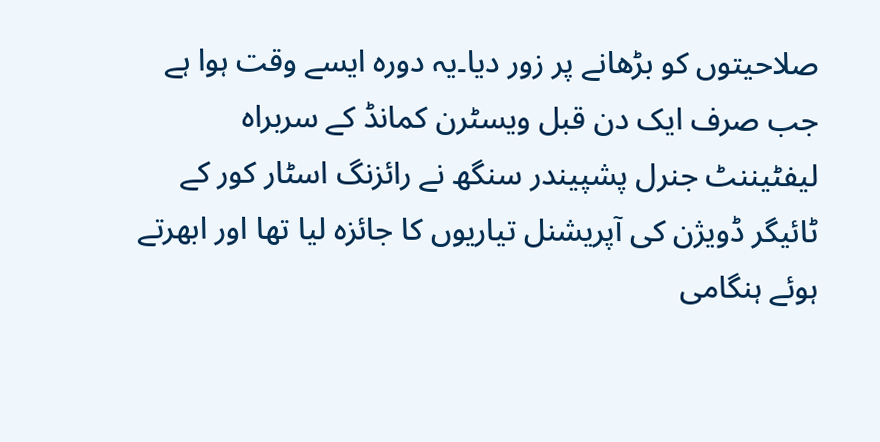صلاحیتوں کو بڑھانے پر زور دیا۔یہ دورہ ایسے وقت ہوا ہے جب صرف ایک دن قبل ویسٹرن کمانڈ کے سربراہ لیفٹیننٹ جنرل پشپیندر سنگھ نے رائزنگ اسٹار کور کے ٹائیگر ڈویژن کی آپریشنل تیاریوں کا جائزہ لیا تھا اور ابھرتے ہوئے ہنگامی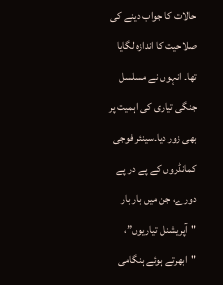حالات کا جواب دینے کی صلاحیت کا اندازہ لگایا تھا۔ انہوں نے مسلسل جنگی تیاری کی اہمیت پر بھی زور دیا۔سینئر فوجی کمانڈروں کے پے در پے دورے، جن میں بار بار "آپریشنل تیاریوں”، "ابھرتے ہوئے ہنگامی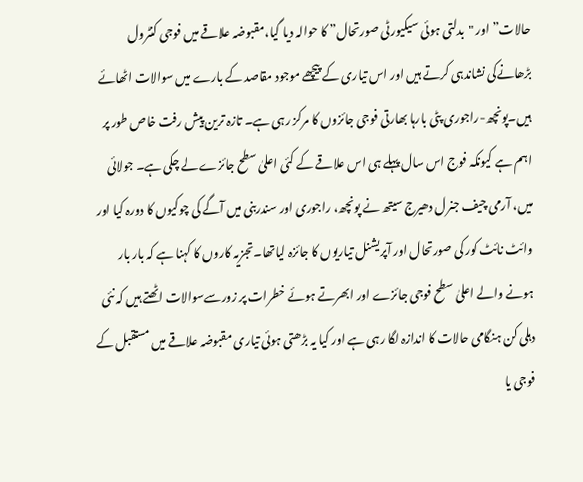حالات” اور "بدلتی ہوئی سیکیورٹی صورتحال” کا حوالہ دیا گیا،مقبوضہ علاقے میں فوجی کنٹرول بڑھانےکی نشاندہی کرتے ہیں اور اس تیاری کے پیچھے موجود مقاصد کے بارے میں سوالات اٹھائے ہیں۔پونچھ-راجوری پٹی بارہا بھارتی فوجی جائزوں کا مرکز رہی ہے۔ تازہ ترین پیش رفت خاص طور پر اہم ہے کیونکہ فوج اس سال پہلے ہی اس علاقے کے کئی اعلیٰ سطح جائزے لے چکی ہے۔ جولائی میں، آرمی چیف جنرل دھیرج سیتھ نے پونچھ، راجوری اور سندربنی میں آگے کی چوکیوں کا دورہ کیا اور وائٹ نائٹ کور کی صورتحال اور آپریشنل تیاریوں کا جائزہ لیاتھا۔تجزیہ کاروں کا کہنا ہے کہ بار بار ہونے والے اعلیٰ سطح فوجی جائزے اور ابھرتے ہوئے خطرات پر زورسےسوالات اٹھتے ہیں کہ نئی دہلی کن ہنگامی حالات کا اندازہ لگا رہی ہے اور کیا یہ بڑھتی ہوئی تیاری مقبوضہ علاقے میں مستقبل کے فوجی یا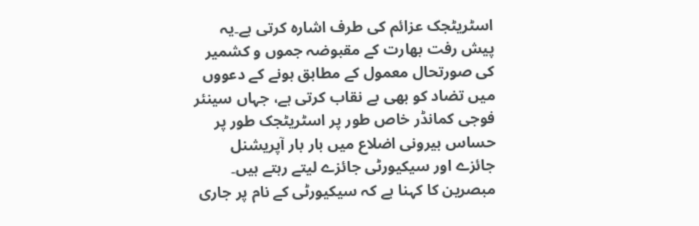اسٹریٹجک عزائم کی طرف اشارہ کرتی ہے۔یہ پیش رفت بھارت کے مقبوضہ جموں و کشمیر کی صورتحال معمول کے مطابق ہونے کے دعووں میں تضاد کو بھی بے نقاب کرتی ہے، جہاں سینئر فوجی کمانڈر خاص طور پر اسٹریٹجک طور پر حساس بیرونی اضلاع میں بار بار آپریشنل جائزے اور سیکیورٹی جائزے لیتے رہتے ہیں۔
مبصرین کا کہنا ہے کہ سیکیورٹی کے نام پر جاری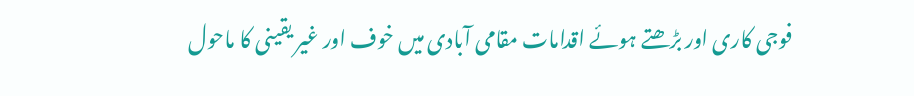فوجی کاری اور بڑھتے ہوئے اقدامات مقامی آبادی میں خوف اور غیر یقینی کا ماحول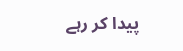پیدا کر رہے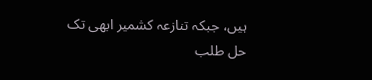ہیں، جبکہ تنازعہ کشمیر ابھی تک حل طلب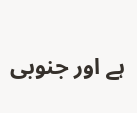ہے اور جنوبی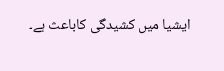ایشیا میں کشیدگی کاباعث ہے۔